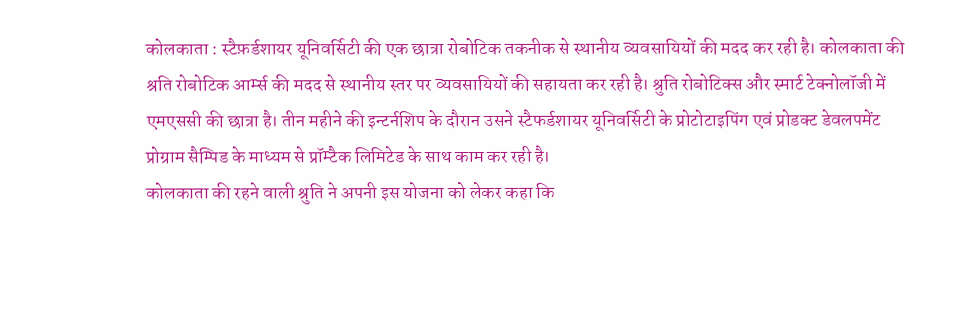कोलकाता : स्टैफ़र्डशायर यूनिवर्सिटी की एक छात्रा रोबोटिक तकनीक से स्थानीय व्यवसायियों की मदद कर रही है। कोलकाता की श्रति रोबोटिक आर्म्स की मदद से स्थानीय स्तर पर व्यवसायियों की सहायता कर रही है। श्रुति रोबोटिक्स और स्मार्ट टेक्नोलॉजी में एमएससी की छात्रा है। तीन महीने की इन्टर्नशिप के दौरान उसने स्टैफर्डशायर यूनिवर्सिटी के प्रोटोटाइपिंग एवं प्रोडक्ट डेवलपमेंट प्रोग्राम सैम्पिड के माध्यम से प्रॉम्टैक लिमिटेड के साथ काम कर रही है।
कोलकाता की रहने वाली श्रुति ने अपनी इस योजना को लेकर कहा कि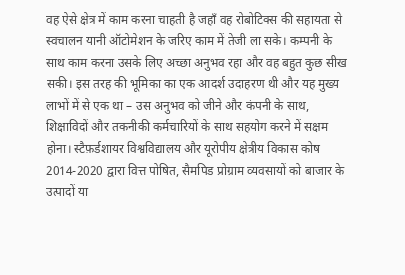वह ऐसे क्षेत्र में काम करना चाहती है जहाँ वह रोबोटिक्स की सहायता से स्वचालन यानी ऑटोमेशन के जरिए काम में तेजी ला सके। कम्पनी के साथ काम करना उसके लिए अच्छा अनुभव रहा और वह बहुत कुछ सीख सकी। इस तरह की भूमिका का एक आदर्श उदाहरण थी और यह मुख्य लाभों में से एक था – उस अनुभव को जीने और कंपनी के साथ, शिक्षाविदों और तकनीकी कर्मचारियों के साथ सहयोग करने में सक्षम होना। स्टैफ़र्डशायर विश्वविद्यालय और यूरोपीय क्षेत्रीय विकास कोष 2014-2020 द्वारा वित्त पोषित, सैमपिड प्रोग्राम व्यवसायों को बाजार के उत्पादों या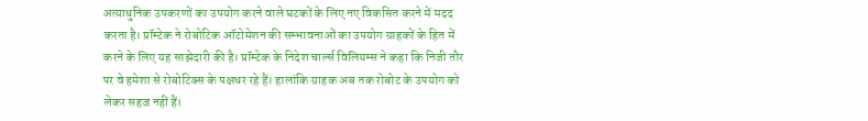अत्याधुनिक उपकरणों का उपयोग करने वाले घटकों के लिए नए विकसित करने में मदद करता है। प्रॉम्टेक ने रोबोटिक ऑटोमेशन की सम्भावनाओं का उपयोग ग्राहकों के हित में करने के लिए यह साझेदारी की है। प्रॉम्टेक के निदेश चार्ल्स विलियम्स ने कहा कि निजी तौर पर वे हमेशा से रोबोटिक्स के पक्षधर रहे हैं। हालांकि ग्राहक अब तक रोबोट के उपयोग को लेकर सहज नहीं हैं।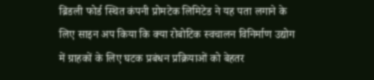ब्रिंडली फोर्ड स्थित कंपनी प्रोमटेक लिमिटेड ने यह पता लगाने के लिए साइन अप किया कि क्या रोबोटिक स्वचालन विनिर्माण उद्योग में ग्राहकों के लिए घटक प्रबंधन प्रक्रियाओं को बेहतर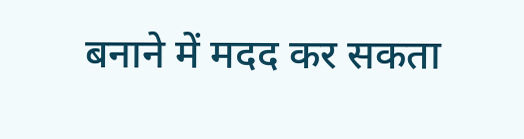बनाने में मदद कर सकता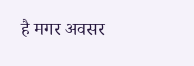है मगर अवसर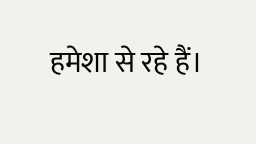हमेशा से रहे हैं।